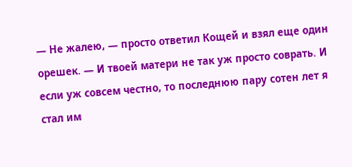— Не жалею, — просто ответил Кощей и взял еще один орешек. — И твоей матери не так уж просто соврать. И если уж совсем честно, то последнюю пару сотен лет я стал им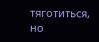тяготиться, но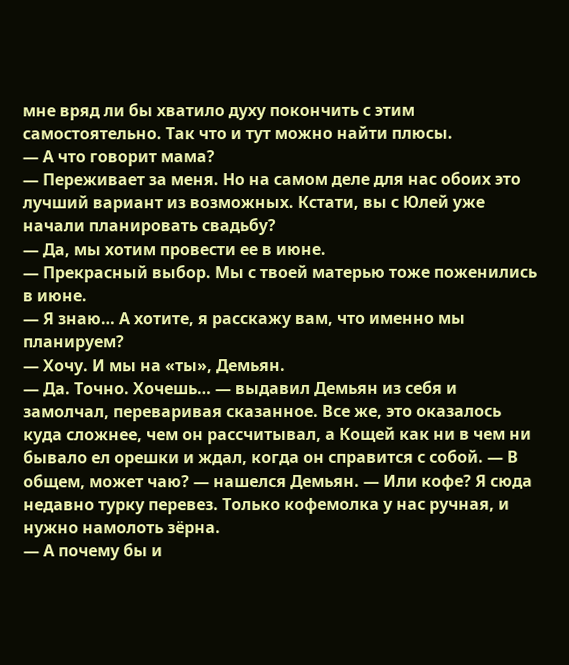мне вряд ли бы хватило духу покончить с этим самостоятельно. Так что и тут можно найти плюсы.
— А что говорит мама?
— Переживает за меня. Но на самом деле для нас обоих это лучший вариант из возможных. Кстати, вы с Юлей уже начали планировать свадьбу?
— Да, мы хотим провести ее в июне.
— Прекрасный выбор. Мы с твоей матерью тоже поженились в июне.
— Я знаю… А хотите, я расскажу вам, что именно мы планируем?
— Хочу. И мы на «ты», Демьян.
— Да. Точно. Хочешь… — выдавил Демьян из себя и замолчал, переваривая сказанное. Все же, это оказалось куда сложнее, чем он рассчитывал, а Кощей как ни в чем ни бывало ел орешки и ждал, когда он справится с собой. — В общем, может чаю? — нашелся Демьян. — Или кофе? Я сюда недавно турку перевез. Только кофемолка у нас ручная, и нужно намолоть зёрна.
— А почему бы и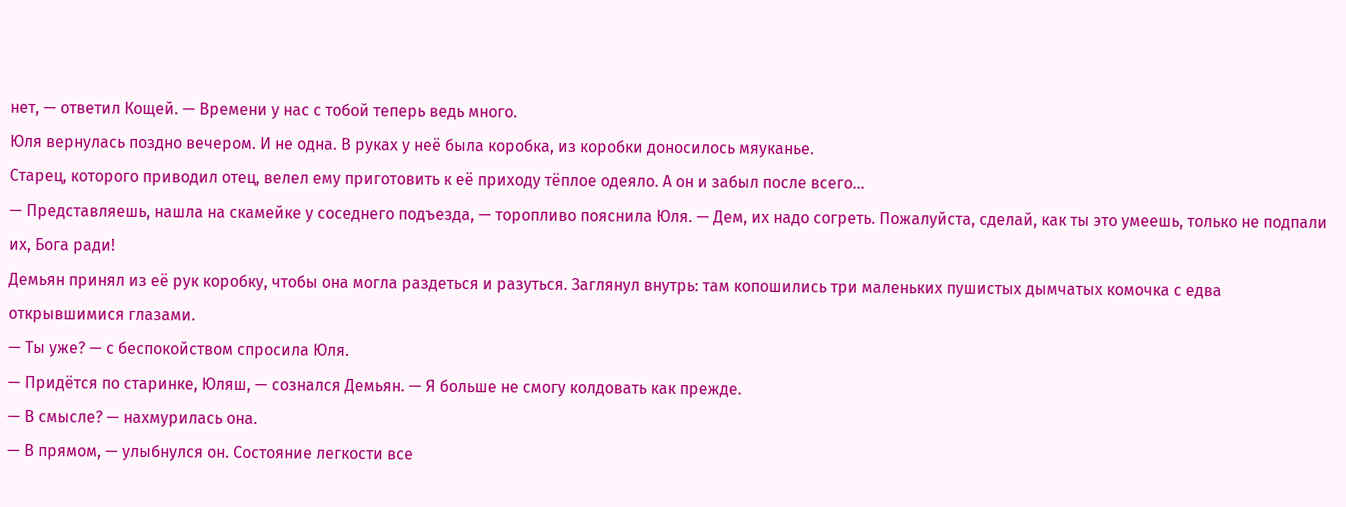нет, — ответил Кощей. — Времени у нас с тобой теперь ведь много.
Юля вернулась поздно вечером. И не одна. В руках у неё была коробка, из коробки доносилось мяуканье.
Старец, которого приводил отец, велел ему приготовить к её приходу тёплое одеяло. А он и забыл после всего…
— Представляешь, нашла на скамейке у соседнего подъезда, — торопливо пояснила Юля. — Дем, их надо согреть. Пожалуйста, сделай, как ты это умеешь, только не подпали их, Бога ради!
Демьян принял из её рук коробку, чтобы она могла раздеться и разуться. Заглянул внутрь: там копошились три маленьких пушистых дымчатых комочка с едва открывшимися глазами.
— Ты уже? — с беспокойством спросила Юля.
— Придётся по старинке, Юляш, — сознался Демьян. — Я больше не смогу колдовать как прежде.
— В смысле? — нахмурилась она.
— В прямом, — улыбнулся он. Состояние легкости все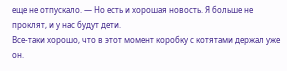еще не отпускало. — Но есть и хорошая новость. Я больше не проклят, и у нас будут дети.
Все-таки хорошо, что в этот момент коробку с котятами держал уже он.